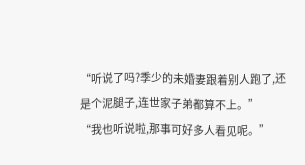“听说了吗?季少的未婚妻跟着别人跑了,还是个泥腿子,连世家子弟都算不上。”
“我也听说啦,那事可好多人看见呢。”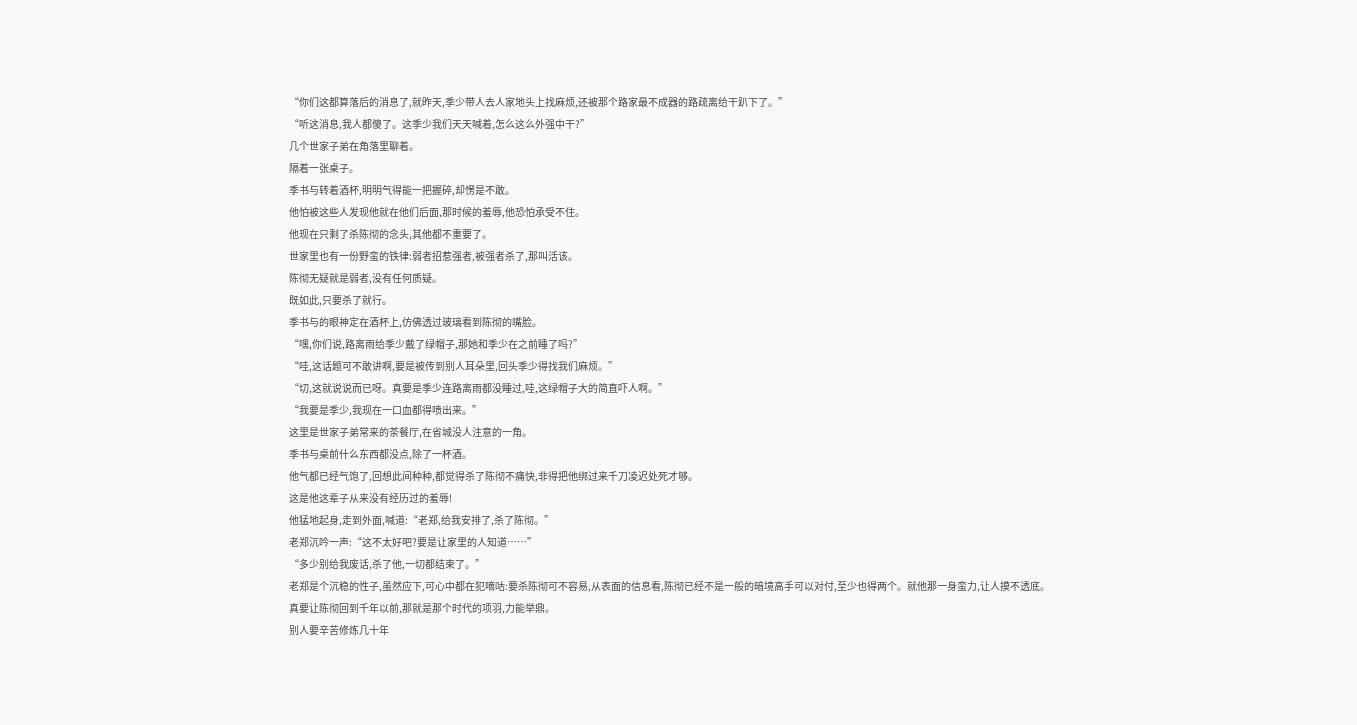“你们这都算落后的消息了,就昨天,季少带人去人家地头上找麻烦,还被那个路家最不成器的路疏离给干趴下了。”
“听这消息,我人都傻了。这季少我们天天喊着,怎么这么外强中干?”
几个世家子弟在角落里聊着。
隔着一张桌子。
季书与转着酒杯,明明气得能一把握碎,却愣是不敢。
他怕被这些人发现他就在他们后面,那时候的羞辱,他恐怕承受不住。
他现在只剩了杀陈彻的念头,其他都不重要了。
世家里也有一份野蛮的铁律:弱者招惹强者,被强者杀了,那叫活该。
陈彻无疑就是弱者,没有任何质疑。
既如此,只要杀了就行。
季书与的眼神定在酒杯上,仿佛透过玻璃看到陈彻的嘴脸。
“嘿,你们说,路离雨给季少戴了绿帽子,那她和季少在之前睡了吗?”
“哇,这话题可不敢讲啊,要是被传到别人耳朵里,回头季少得找我们麻烦。”
“切,这就说说而已呀。真要是季少连路离雨都没睡过,哇,这绿帽子大的简直吓人啊。”
“我要是季少,我现在一口血都得喷出来。”
这里是世家子弟常来的茶餐厅,在省城没人注意的一角。
季书与桌前什么东西都没点,除了一杯酒。
他气都已经气饱了,回想此间种种,都觉得杀了陈彻不痛快,非得把他绑过来千刀凌迟处死才够。
这是他这辈子从来没有经历过的羞辱!
他猛地起身,走到外面,喊道:“老郑,给我安排了,杀了陈彻。”
老郑沉吟一声:“这不太好吧?要是让家里的人知道……”
“多少别给我废话,杀了他,一切都结束了。”
老郑是个沉稳的性子,虽然应下,可心中都在犯嘀咕:要杀陈彻可不容易,从表面的信息看,陈彻已经不是一般的暗境高手可以对付,至少也得两个。就他那一身蛮力,让人摸不透底。
真要让陈彻回到千年以前,那就是那个时代的项羽,力能举鼎。
别人要辛苦修炼几十年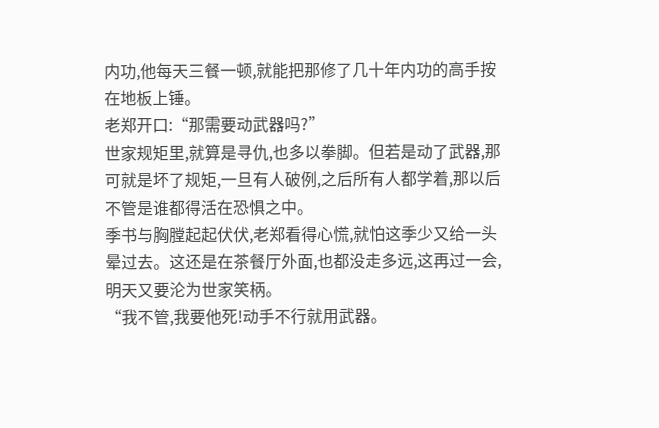内功,他每天三餐一顿,就能把那修了几十年内功的高手按在地板上锤。
老郑开口:“那需要动武器吗?”
世家规矩里,就算是寻仇,也多以拳脚。但若是动了武器,那可就是坏了规矩,一旦有人破例,之后所有人都学着,那以后不管是谁都得活在恐惧之中。
季书与胸膛起起伏伏,老郑看得心慌,就怕这季少又给一头晕过去。这还是在茶餐厅外面,也都没走多远,这再过一会,明天又要沦为世家笑柄。
“我不管,我要他死!动手不行就用武器。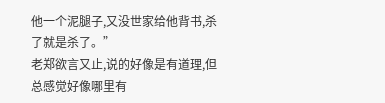他一个泥腿子,又没世家给他背书,杀了就是杀了。”
老郑欲言又止,说的好像是有道理,但总感觉好像哪里有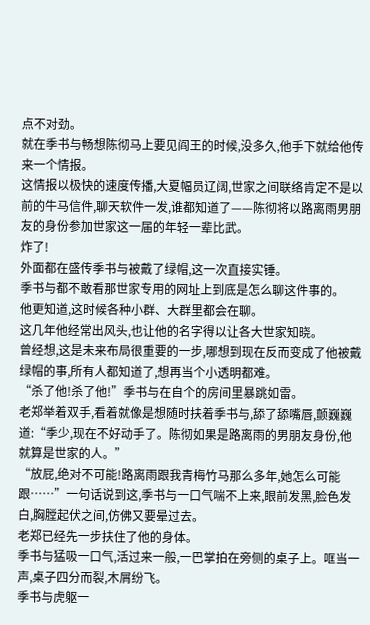点不对劲。
就在季书与畅想陈彻马上要见阎王的时候,没多久,他手下就给他传来一个情报。
这情报以极快的速度传播,大夏幅员辽阔,世家之间联络肯定不是以前的牛马信件,聊天软件一发,谁都知道了——陈彻将以路离雨男朋友的身份参加世家这一届的年轻一辈比武。
炸了!
外面都在盛传季书与被戴了绿帽,这一次直接实锤。
季书与都不敢看那世家专用的网址上到底是怎么聊这件事的。
他更知道,这时候各种小群、大群里都会在聊。
这几年他经常出风头,也让他的名字得以让各大世家知晓。
曾经想,这是未来布局很重要的一步,哪想到现在反而变成了他被戴绿帽的事,所有人都知道了,想再当个小透明都难。
“杀了他!杀了他!”季书与在自个的房间里暴跳如雷。
老郑举着双手,看着就像是想随时扶着季书与,舔了舔嘴唇,颤巍巍道:“季少,现在不好动手了。陈彻如果是路离雨的男朋友身份,他就算是世家的人。”
“放屁,绝对不可能!路离雨跟我青梅竹马那么多年,她怎么可能跟……”一句话说到这,季书与一口气喘不上来,眼前发黑,脸色发白,胸膛起伏之间,仿佛又要晕过去。
老郑已经先一步扶住了他的身体。
季书与猛吸一口气,活过来一般,一巴掌拍在旁侧的桌子上。哐当一声,桌子四分而裂,木屑纷飞。
季书与虎躯一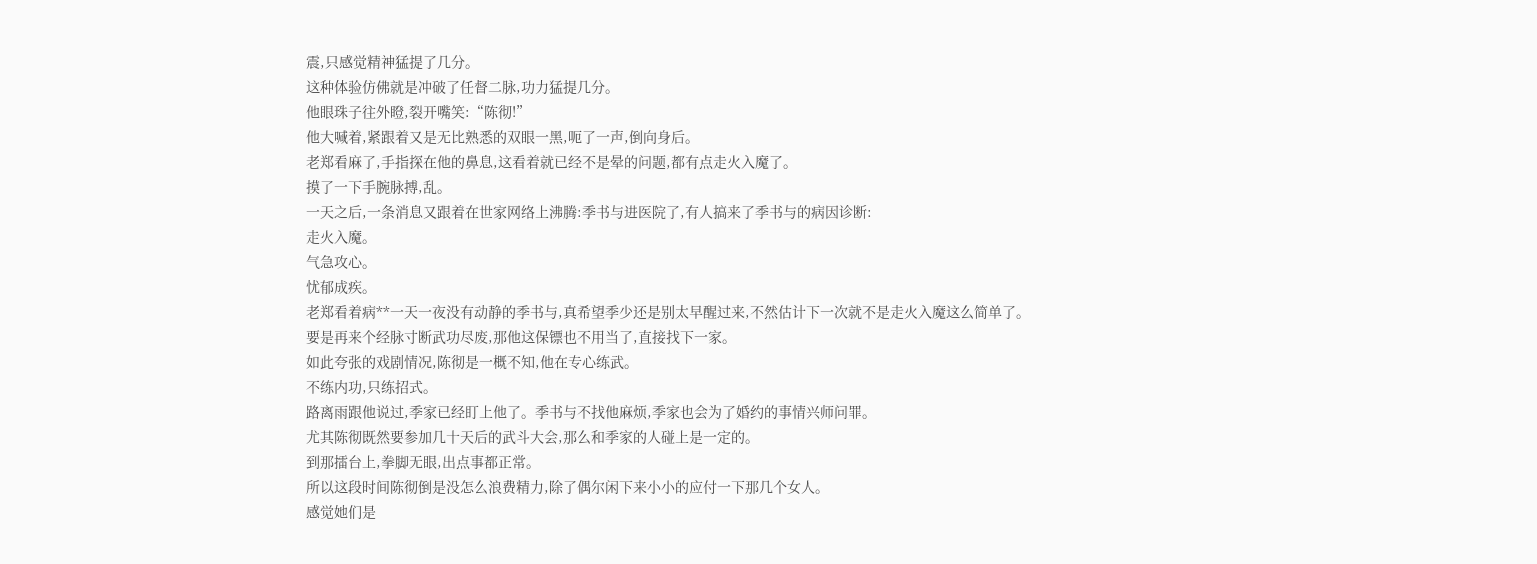震,只感觉精神猛提了几分。
这种体验仿佛就是冲破了任督二脉,功力猛提几分。
他眼珠子往外瞪,裂开嘴笑:“陈彻!”
他大喊着,紧跟着又是无比熟悉的双眼一黑,呃了一声,倒向身后。
老郑看麻了,手指探在他的鼻息,这看着就已经不是晕的问题,都有点走火入魔了。
摸了一下手腕脉搏,乱。
一天之后,一条消息又跟着在世家网络上沸腾:季书与进医院了,有人搞来了季书与的病因诊断:
走火入魔。
气急攻心。
忧郁成疾。
老郑看着病**一天一夜没有动静的季书与,真希望季少还是别太早醒过来,不然估计下一次就不是走火入魔这么简单了。
要是再来个经脉寸断武功尽废,那他这保镖也不用当了,直接找下一家。
如此夸张的戏剧情况,陈彻是一概不知,他在专心练武。
不练内功,只练招式。
路离雨跟他说过,季家已经盯上他了。季书与不找他麻烦,季家也会为了婚约的事情兴师问罪。
尤其陈彻既然要参加几十天后的武斗大会,那么和季家的人碰上是一定的。
到那擂台上,拳脚无眼,出点事都正常。
所以这段时间陈彻倒是没怎么浪费精力,除了偶尔闲下来小小的应付一下那几个女人。
感觉她们是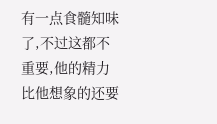有一点食髓知味了,不过这都不重要,他的精力比他想象的还要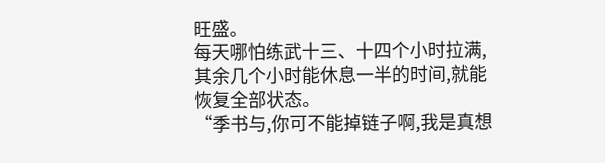旺盛。
每天哪怕练武十三、十四个小时拉满,其余几个小时能休息一半的时间,就能恢复全部状态。
“季书与,你可不能掉链子啊,我是真想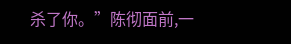杀了你。”陈彻面前,一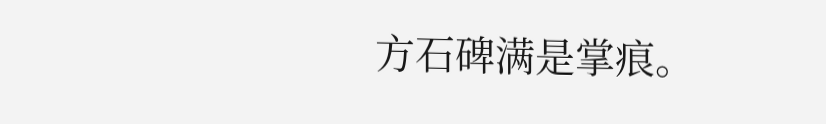方石碑满是掌痕。